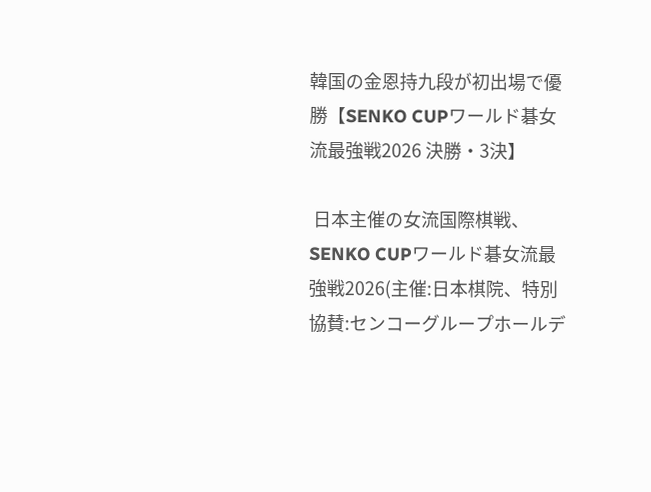韓国の金恩持九段が初出場で優勝【SENKO CUPワールド碁女流最強戦2026 決勝・3決】

 日本主催の女流国際棋戦、SENKO CUPワールド碁女流最強戦2026(主催:日本棋院、特別協賛:センコーグループホールデ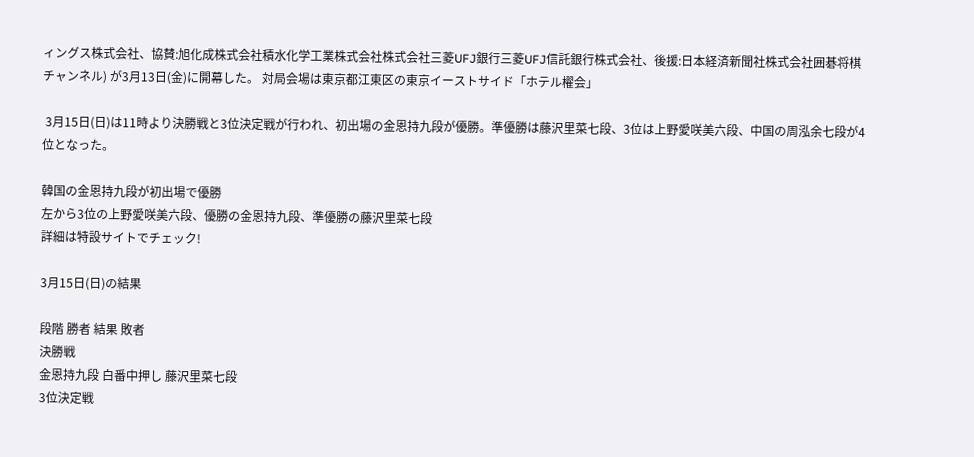ィングス株式会社、協賛:旭化成株式会社積水化学工業株式会社株式会社三菱UFJ銀行三菱UFJ信託銀行株式会社、後援:日本経済新聞社株式会社囲碁将棋チャンネル) が3月13日(金)に開幕した。 対局会場は東京都江東区の東京イーストサイド「ホテル櫂会」

 3月15日(日)は11時より決勝戦と3位決定戦が行われ、初出場の金恩持九段が優勝。準優勝は藤沢里菜七段、3位は上野愛咲美六段、中国の周泓余七段が4位となった。

韓国の金恩持九段が初出場で優勝
左から3位の上野愛咲美六段、優勝の金恩持九段、準優勝の藤沢里菜七段
詳細は特設サイトでチェック!

3月15日(日)の結果

段階 勝者 結果 敗者
決勝戦
金恩持九段 白番中押し 藤沢里菜七段
3位決定戦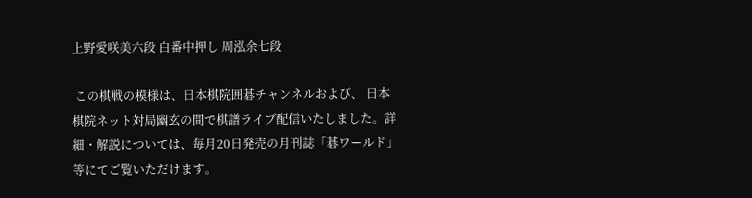上野愛咲美六段 白番中押し 周泓余七段

 この棋戦の模様は、日本棋院囲碁チャンネルおよび、 日本棋院ネット対局幽玄の間で棋譜ライブ配信いたしました。詳細・解説については、毎月20日発売の月刊誌「碁ワールド」等にてご覧いただけます。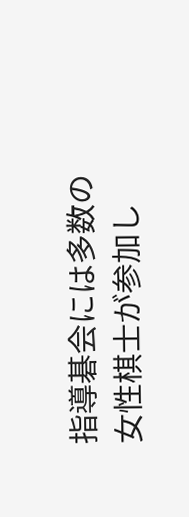指導碁会には多数の女性棋士が参加し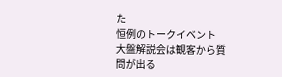た
恒例のトークイベント
大盤解説会は観客から質問が出る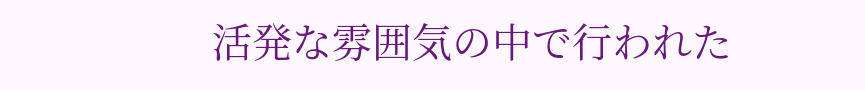活発な雰囲気の中で行われた